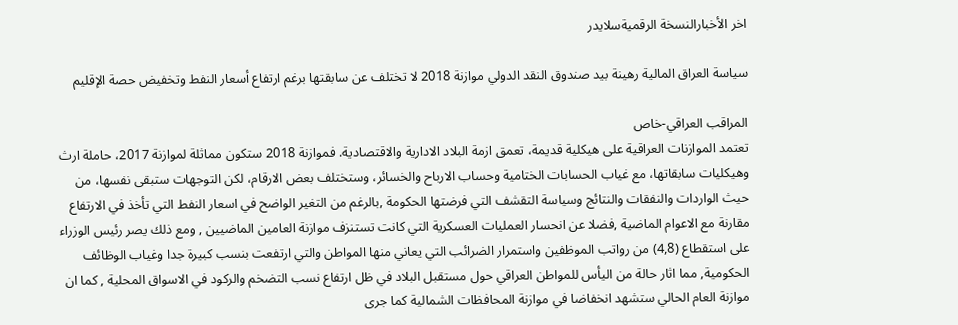اخر الأخبارالنسخة الرقميةسلايدر

سياسة العراق المالية رهينة بيد صندوق النقد الدولي موازنة 2018 لا تختلف عن سابقتها برغم ارتفاع أسعار النفط وتخفيض حصة الإقليم

المراقب العراقي-خاص
تعتمد الموازنات العراقية على هيكلية قديمة، تعمق ازمة البلاد الادارية والاقتصادية. فموازنة 2018 ستكون مماثلة لموازنة 2017، حاملة ارث وهيكليات سابقاتها، مع غياب الحسابات الختامية وحساب الارباح والخسائر، وستختلف بعض الارقام، لكن التوجهات ستبقى نفسها، من حيث الواردات والنفقات والنتائج وسياسة التقشف التي فرضتها الحكومة ,بالرغم من التغير الواضح في اسعار النفط التي تأخذ في الارتفاع مقارنة مع الاعوام الماضية ,فضلا عن انحسار العمليات العسكرية التي كانت تستنزف موازنة العامين الماضيين , ومع ذلك يصر رئيس الوزراء على استقطاع (4,8) من رواتب الموظفين واستمرار الضرائب التي يعاني منها المواطن والتي ارتفعت بنسب كبيرة جدا وغياب الوظائف الحكومية, مما اثار حالة من اليأس للمواطن العراقي حول مستقبل البلاد في ظل ارتفاع نسب التضخم والركود في الاسواق المحلية , كما ان موازنة العام الحالي ستشهد انخفاضا في موازنة المحافظات الشمالية كما جرى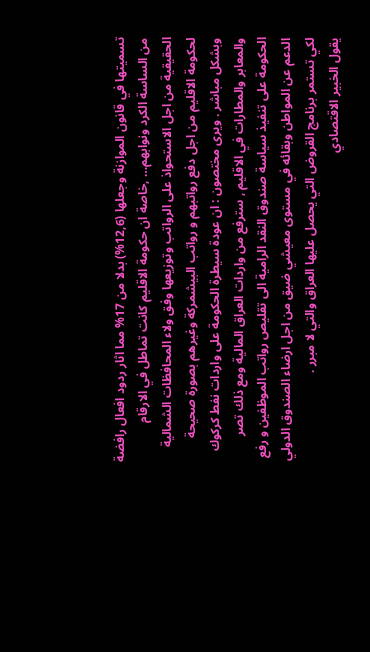تسميتها في قانون الموازنة وجعلها (12,6%) بدلا من 17% مما اثار ردود افعال رافضة من الساسة الكرد ونوابهم… ,خاصة ان حكومة الاقليم كانت تماطل في الارقام الحقيقية من اجل الاستحواذ على الرواتب وتوزيعها وفق ولاء المحافظات الشمالية لحكومة الاقليم من اجل دفع رواتبهم و رواتب البيشمركة وغيرهم بصورة صحيحة وبشكل مباشر . ويرى مختصون : ان عودة سيطرة الحكومة على واردات نفط كركوك والمعابر والمطارات في الاقليم , سترفع من واردات العراق المالية ومع ذلك تصر الحكومة على تنفيذ سياسة صندوق النقد الرامية الى تقليص رواتب الموظفين و رفع الدعم عن المواطن وبقائه في مستوى معيشي ضيق من اجل ارضاء الصندوق الدولي لكي تستمر برنامج القروض التي يحصل عليها العراق والتي لا مبرر .
يقول الخبير الاقتصادي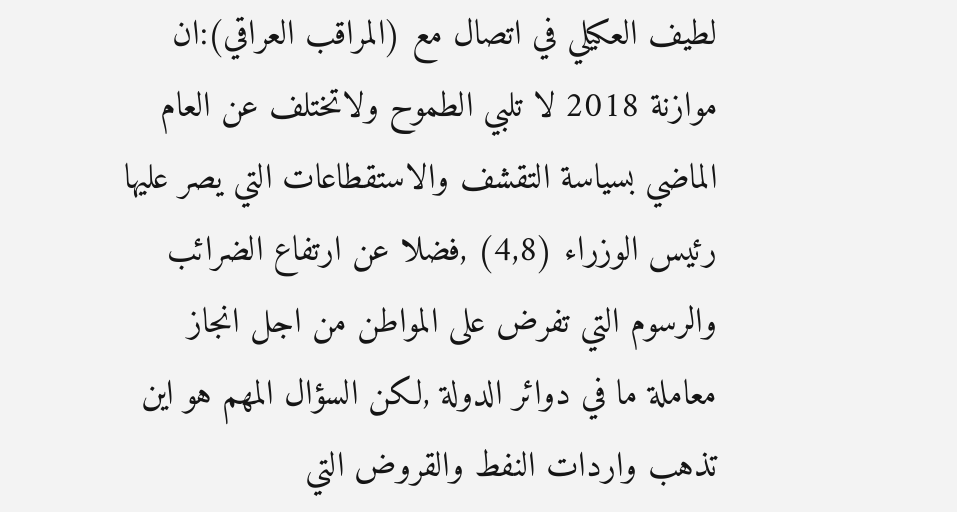لطيف العكيلي في اتصال مع (المراقب العراقي):ان موازنة 2018 لا تلبي الطموح ولاتختلف عن العام الماضي بسياسة التقشف والاستقطاعات التي يصر عليها رئيس الوزراء (4,8) ,فضلا عن ارتفاع الضرائب والرسوم التي تفرض على المواطن من اجل انجاز معاملة ما في دوائر الدولة ,لكن السؤال المهم هو اين تذهب واردات النفط والقروض التي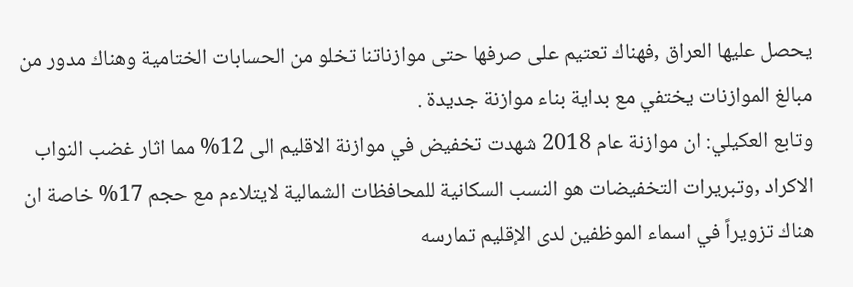يحصل عليها العراق ,فهناك تعتيم على صرفها حتى موازناتنا تخلو من الحسابات الختامية وهناك مدور من مبالغ الموازنات يختفي مع بداية بناء موازنة جديدة .
وتابع العكيلي: ان موازنة عام 2018 شهدت تخفيض في موازنة الاقليم الى 12% مما اثار غضب النواب الاكراد ,وتبريرات التخفيضات هو النسب السكانية للمحافظات الشمالية لايتلاءم مع حجم 17% خاصة ان هناك تزويراً في اسماء الموظفين لدى الإقليم تمارسه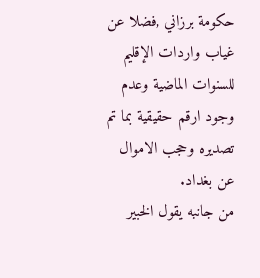حكومة برزاني ,فضلا عن غياب واردات الإقليم للسنوات الماضية وعدم وجود ارقم حقيقية بما تم تصديره وحجب الاموال عن بغداد.
من جانبه يقول الخبير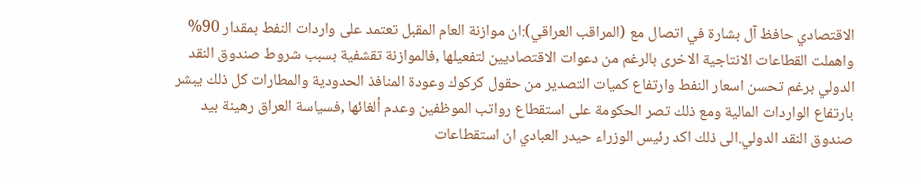الاقتصادي حافظ آل بشارة في اتصال مع (المراقب العراقي):ان موازنة العام المقبل تعتمد على واردات النفط بمقدار 90% واهملت القطاعات الانتاجية الاخرى بالرغم من دعوات الاقتصاديين لتفعيلها ,فالموازنة تقشفية بسبب شروط صندوق النقد الدولي برغم تحسن اسعار النفط وارتفاع كميات التصدير من حقول كركوك وعودة المنافذ الحدودية والمطارات كل ذلك يبشر بارتفاع الواردات المالية ومع ذلك تصر الحكومة على استقطاع رواتب الموظفين وعدم ألغائها ,فسياسة العراق رهينة بيد صندوق النقد الدولي.الى ذلك اكد رئيس الوزراء حيدر العبادي ان استقطاعات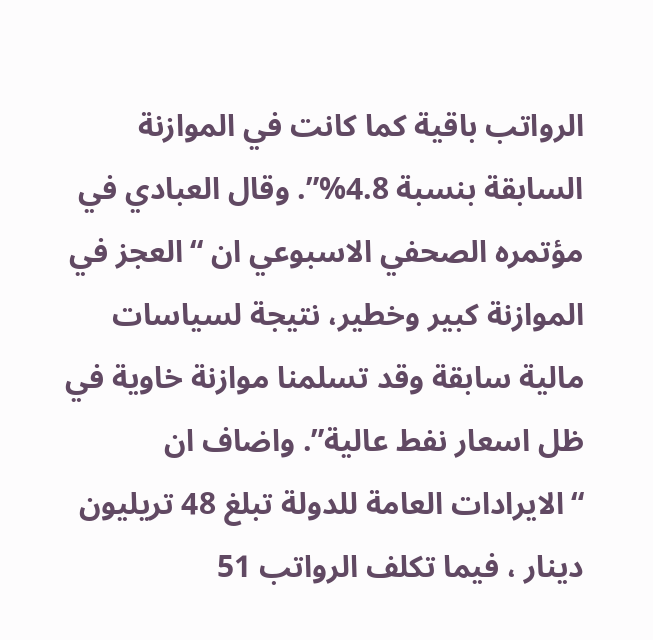الرواتب باقية كما كانت في الموازنة السابقة بنسبة 4.8%”. وقال العبادي في مؤتمره الصحفي الاسبوعي ان “العجز في الموازنة كبير وخطير، نتيجة لسياسات مالية سابقة وقد تسلمنا موازنة خاوية في ظل اسعار نفط عالية”. واضاف ان “الايرادات العامة للدولة تبلغ 48 تريليون دينار ، فيما تكلف الرواتب 51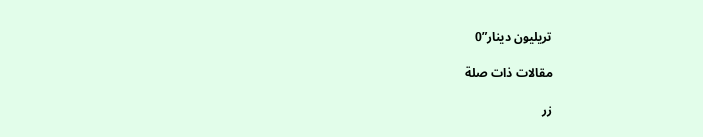تريليون دينار”0

مقالات ذات صلة

زر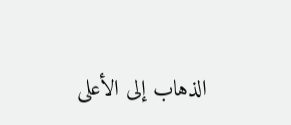الذهاب إلى الأعلى